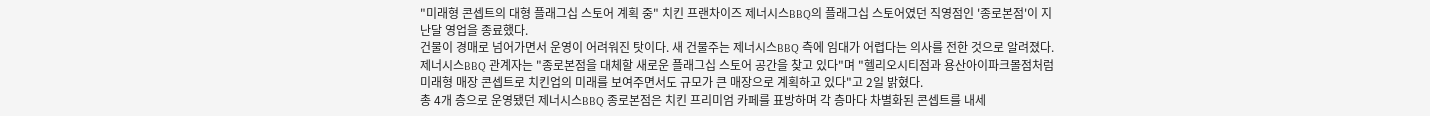"미래형 콘셉트의 대형 플래그십 스토어 계획 중" 치킨 프랜차이즈 제너시스BBQ의 플래그십 스토어였던 직영점인 '종로본점'이 지난달 영업을 종료했다.
건물이 경매로 넘어가면서 운영이 어려워진 탓이다. 새 건물주는 제너시스BBQ 측에 임대가 어렵다는 의사를 전한 것으로 알려졌다.
제너시스BBQ 관계자는 "종로본점을 대체할 새로운 플래그십 스토어 공간을 찾고 있다"며 "헬리오시티점과 용산아이파크몰점처럼 미래형 매장 콘셉트로 치킨업의 미래를 보여주면서도 규모가 큰 매장으로 계획하고 있다"고 2일 밝혔다.
총 4개 층으로 운영됐던 제너시스BBQ 종로본점은 치킨 프리미엄 카페를 표방하며 각 층마다 차별화된 콘셉트를 내세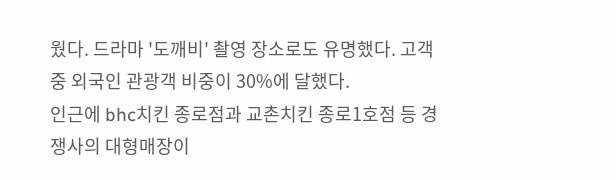웠다. 드라마 '도깨비' 촬영 장소로도 유명했다. 고객 중 외국인 관광객 비중이 30%에 달했다.
인근에 bhc치킨 종로점과 교촌치킨 종로1호점 등 경쟁사의 대형매장이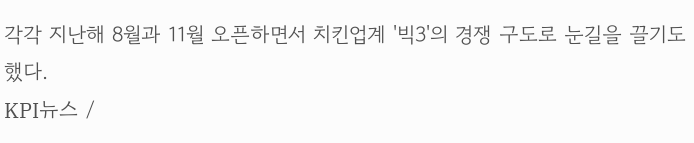각각 지난해 8월과 11월 오픈하면서 치킨업계 '빅3'의 경쟁 구도로 눈길을 끌기도 했다.
KPI뉴스 /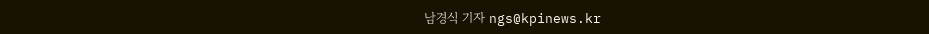남경식 기자 ngs@kpinews.kr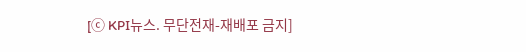[ⓒ KPI뉴스. 무단전재-재배포 금지]